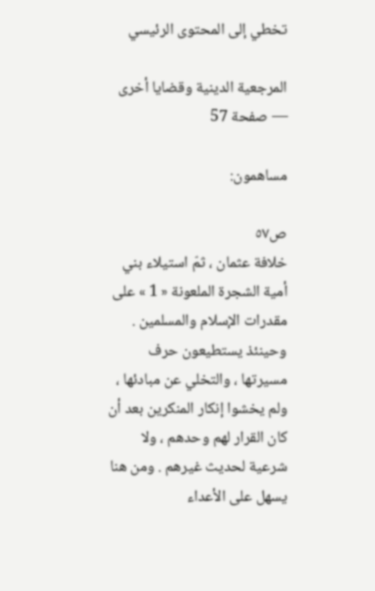تخطي إلى المحتوى الرئيسي

المرجعية الدينية وقضايا أخرى — صفحة 57

مساهمون:

ص٥٧
خلافة عثمان ، ثمّ استيلاء بني أمية الشجرة الملعونة « 1 » على مقدرات الإسلام والمسلمين . وحينئذ يستطيعون حرف مسيرتها ، والتخلي عن مبادئها ، ولم يخشوا إنكار المنكرين بعد أن كان القرار لهم وحدهم ، ولا شرعية لحديث غيرهم . ومن هنا يسهل على الأعداء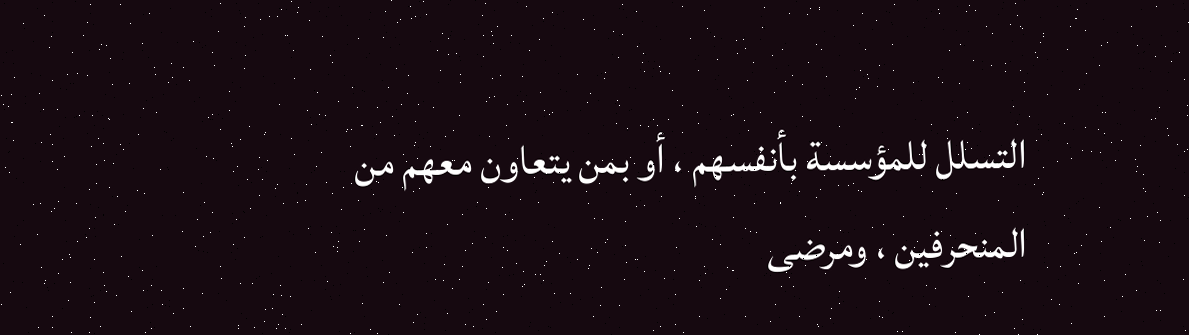التسلل للمؤسسة بأنفسهم ، أو بمن يتعاون معهم من المنحرفين ، ومرضى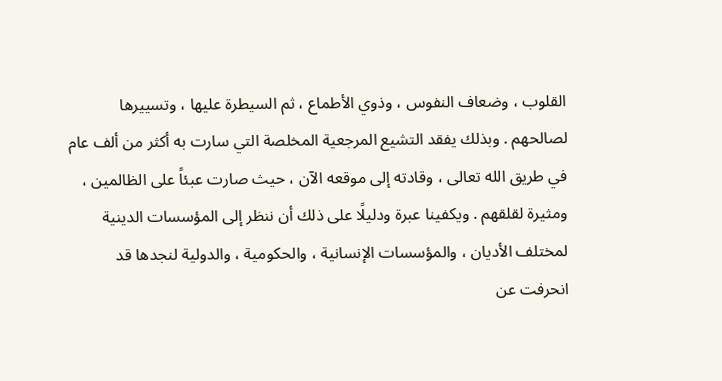القلوب ، وضعاف النفوس ، وذوي الأطماع ، ثم السيطرة عليها ، وتسييرها لصالحهم . وبذلك يفقد التشيع المرجعية المخلصة التي سارت به أكثر من ألف عام في طريق الله تعالى ، وقادته إلى موقعه الآن ، حيث صارت عبئاً على الظالمين ، ومثيرة لقلقهم . ويكفينا عبرة ودليلًا على ذلك أن ننظر إلى المؤسسات الدينية لمختلف الأديان ، والمؤسسات الإنسانية ، والحكومية ، والدولية لنجدها قد انحرفت عن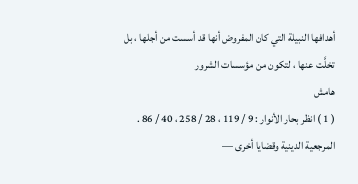أهدافها النبيلة التي كان المفروض أنها قد أسست من أجلها ، بل تخلَّت عنها ، لتكون من مؤسسات الشرور
هامش
( 1 ) انظر بحار الأنوار : 9 / 119 ، 28 / 258 ، 40 / 86 .
المرجعية الدينية وقضايا أخرى —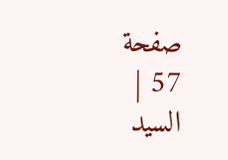صفحة 57 | السيد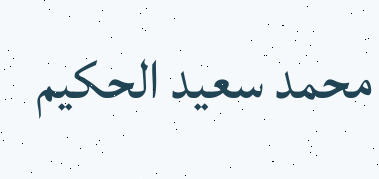محمد سعيد الحكيم